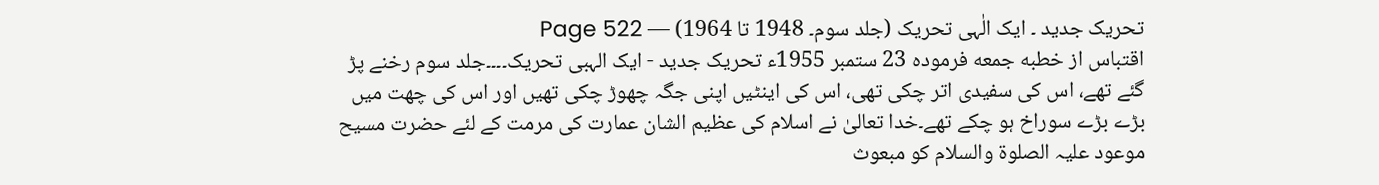تحریک جدید ۔ ایک الٰہی تحریک (جلد سوم۔ 1948 تا 1964) — Page 522
اقتباس از خطبه جمعه فرموده 23 ستمبر 1955ء تحریک جدید - ایک الہبی تحریک۔۔۔۔جلد سوم رخنے پڑ گئے تھے، اس کی سفیدی اتر چکی تھی، اس کی اینٹیں اپنی جگہ چھوڑ چکی تھیں اور اس کی چھت میں بڑے بڑے سوراخ ہو چکے تھے۔خدا تعالیٰ نے اسلام کی عظیم الشان عمارت کی مرمت کے لئے حضرت مسیح موعود علیہ الصلوۃ والسلام کو مبعوث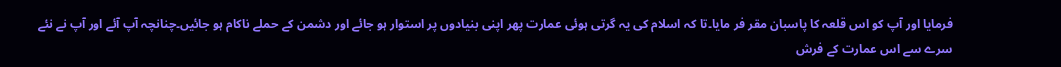فرمایا اور آپ کو اس قلعہ کا پاسبان مقر فر مایا۔تا کہ اسلام کی یہ گرتی ہوئی عمارت پھر اپنی بنیادوں پر استوار ہو جائے اور دشمن کے حملے ناکام ہو جائیں۔چنانچہ آپ آئے اور آپ نے نئے سرے سے اس عمارت کے فرش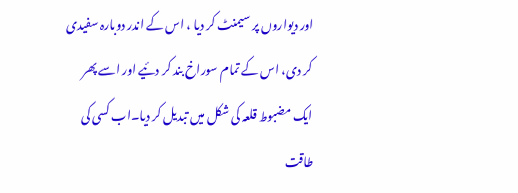اور دیواروں پر سیمنٹ کر دیا ، اس کے اندر دوبارہ سفیدی کر دی، اس کے تمام سوراخ بند کر دئیے اور اسے پھر ایک مضبوط قلعہ کی شکل میں تبدیل کر دیا۔اب کسی کی طاقت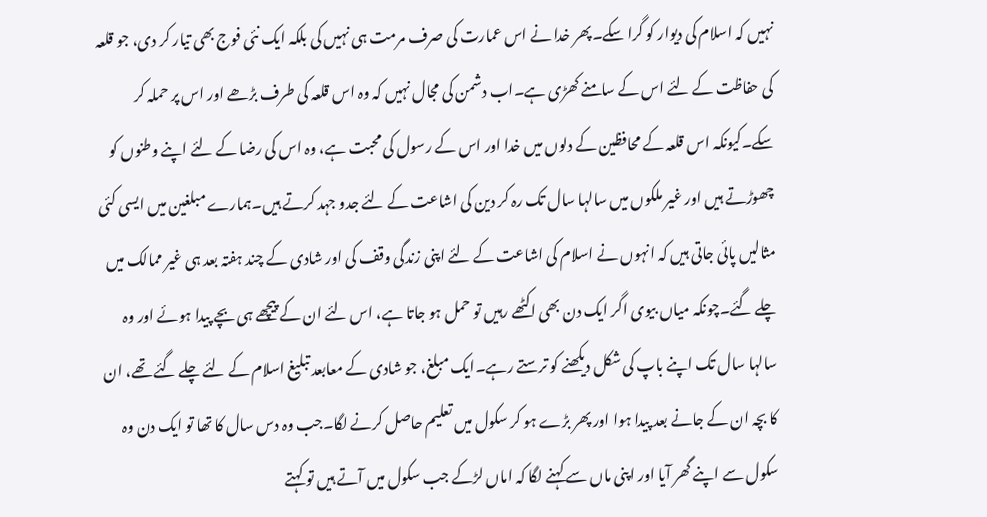نہیں کہ اسلام کی دیوار کو گرا سکے۔پھر خدا نے اس عمارت کی صرف مرمت ہی نہیں کی بلکہ ایک نئی فوج بھی تیار کر دی، جو قلعہ کی حفاظت کے لئے اس کے سامنے کھڑی ہے۔اب دشمن کی مجال نہیں کہ وہ اس قلعہ کی طرف بڑھے اور اس پر حملہ کر سکے۔کیونکہ اس قلعہ کے محافظین کے دلوں میں خدا اور اس کے رسول کی محبت ہے، وہ اس کی رضا کے لئے اپنے وطنوں کو چھوڑتے ہیں اور غیر ملکوں میں سالہا سال تک رہ کر دین کی اشاعت کے لئے جدو جہد کرتے ہیں۔ہمارے مبلغین میں ایسی کئی مثالیں پائی جاتی ہیں کہ انہوں نے اسلام کی اشاعت کے لئے اپنی زندگی وقف کی اور شادی کے چند ہفتہ بعد ہی غیر ممالک میں چلے گئے۔چونکہ میاں بیوی اگر ایک دن بھی اکٹھے رہیں تو حمل ہو جاتا ہے، اس لئے ان کے پیچھے ہی بچے پیدا ہوئے اور وہ سالہا سال تک اپنے باپ کی شکل دیکھنے کو ترستے رہے۔ایک مبلغ، جو شادی کے معابعد تبلیغ اسلام کے لئے چلے گئے تھے، ان کا بچہ ان کے جانے بعد پیدا ہوا اور پھر بڑے ہو کر سکول میں تعلیم حاصل کرنے لگا۔جب وہ دس سال کا تھا تو ایک دن وہ سکول سے اپنے گھر آیا اور اپنی ماں سے کہنے لگا کہ اماں لڑکے جب سکول میں آتے ہیں تو کہتے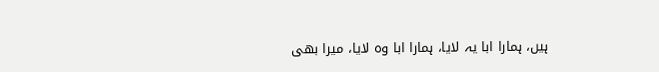ہیں، ہمارا ابا یہ لایا، ہمارا ابا وہ لایا، میرا بھی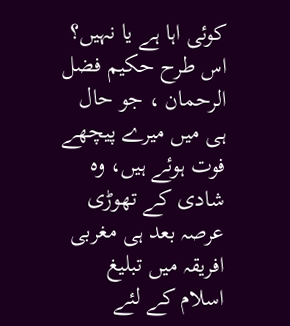کوئی اہا ہے یا نہیں؟ اس طرح حکیم فضل الرحمان ، جو حال ہی میں میرے پیچھے فوت ہوئے ہیں، وہ شادی کے تھوڑی عرصہ بعد ہی مغربی افریقہ میں تبلیغ اسلام کے لئے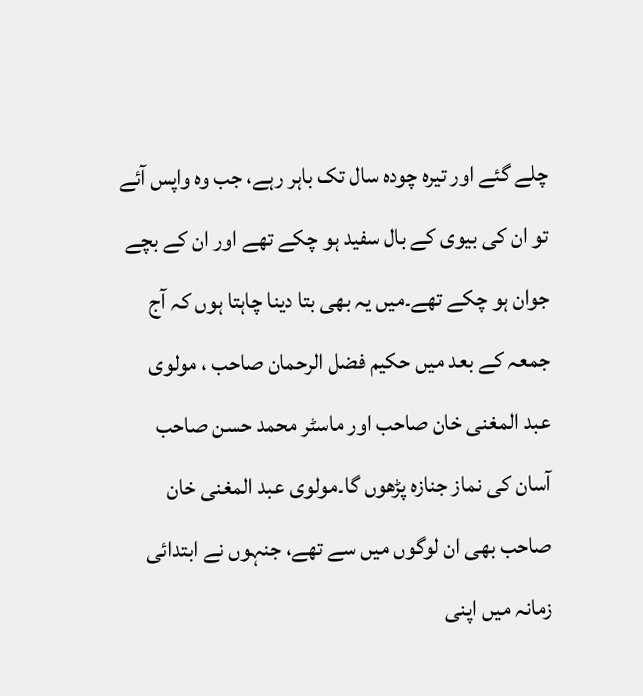چلے گئے اور تیرہ چودہ سال تک باہر رہے، جب وہ واپس آئے تو ان کی بیوی کے بال سفید ہو چکے تھے اور ان کے بچے جوان ہو چکے تھے۔میں یہ بھی بتا دینا چاہتا ہوں کہ آج جمعہ کے بعد میں حکیم فضل الرحمان صاحب ، مولوی عبد المغنی خان صاحب اور ماسٹر محمد حسن صاحب آسان کی نماز جنازہ پڑھوں گا۔مولوی عبد المغنی خان صاحب بھی ان لوگوں میں سے تھے، جنہوں نے ابتدائی زمانہ میں اپنی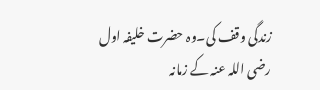زندگی وقف کی۔وہ حضرت خلیفہ اول رضی اللہ عنہ کے زمانہ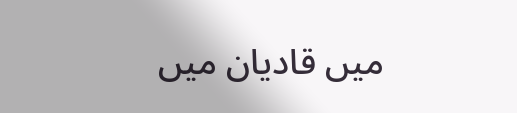میں قادیان میں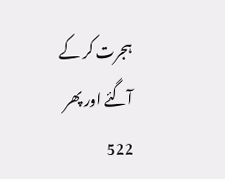ہجرت کر کے آگئے اور پھر 522